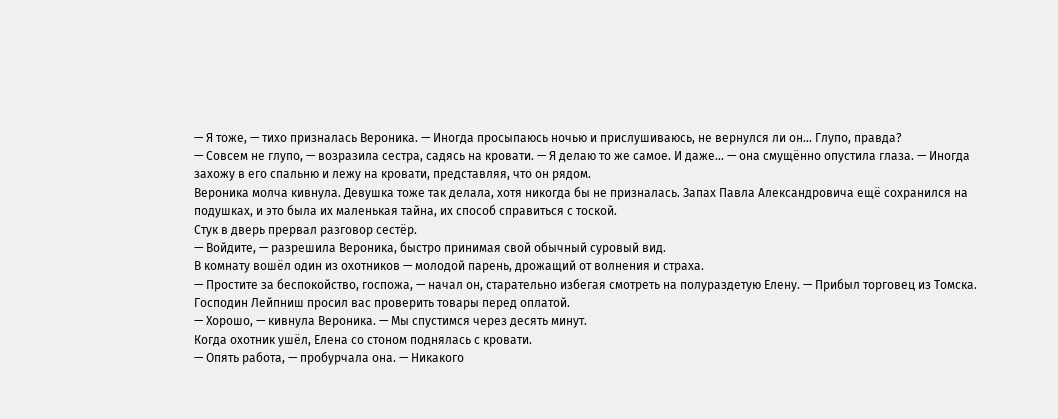— Я тоже, — тихо призналась Вероника. — Иногда просыпаюсь ночью и прислушиваюсь, не вернулся ли он… Глупо, правда?
— Совсем не глупо, — возразила сестра, садясь на кровати. — Я делаю то же самое. И даже… — она смущённо опустила глаза. — Иногда захожу в его спальню и лежу на кровати, представляя, что он рядом.
Вероника молча кивнула. Девушка тоже так делала, хотя никогда бы не призналась. Запах Павла Александровича ещё сохранился на подушках, и это была их маленькая тайна, их способ справиться с тоской.
Стук в дверь прервал разговор сестёр.
— Войдите, — разрешила Вероника, быстро принимая свой обычный суровый вид.
В комнату вошёл один из охотников — молодой парень, дрожащий от волнения и страха.
— Простите за беспокойство, госпожа, — начал он, старательно избегая смотреть на полураздетую Елену. — Прибыл торговец из Томска. Господин Лейпниш просил вас проверить товары перед оплатой.
— Хорошо, — кивнула Вероника. — Мы спустимся через десять минут.
Когда охотник ушёл, Елена со стоном поднялась с кровати.
— Опять работа, — пробурчала она. — Никакого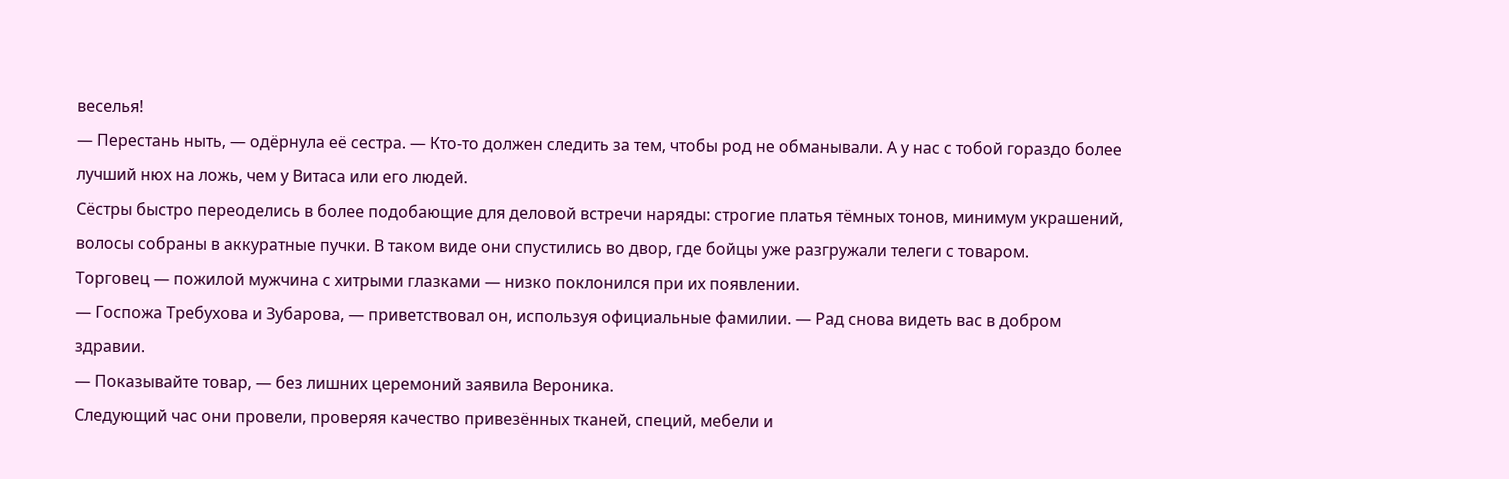веселья!
— Перестань ныть, — одёрнула её сестра. — Кто-то должен следить за тем, чтобы род не обманывали. А у нас с тобой гораздо более лучший нюх на ложь, чем у Витаса или его людей.
Сёстры быстро переоделись в более подобающие для деловой встречи наряды: строгие платья тёмных тонов, минимум украшений, волосы собраны в аккуратные пучки. В таком виде они спустились во двор, где бойцы уже разгружали телеги с товаром.
Торговец — пожилой мужчина с хитрыми глазками — низко поклонился при их появлении.
— Госпожа Требухова и Зубарова, — приветствовал он, используя официальные фамилии. — Рад снова видеть вас в добром здравии.
— Показывайте товар, — без лишних церемоний заявила Вероника.
Следующий час они провели, проверяя качество привезённых тканей, специй, мебели и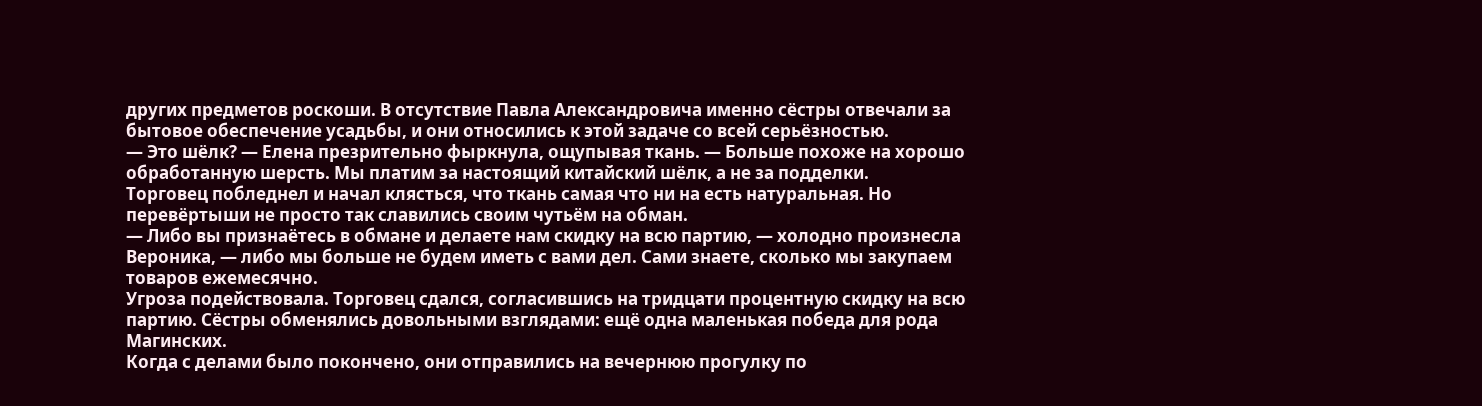других предметов роскоши. В отсутствие Павла Александровича именно сёстры отвечали за бытовое обеспечение усадьбы, и они относились к этой задаче со всей серьёзностью.
— Это шёлк? — Елена презрительно фыркнула, ощупывая ткань. — Больше похоже на хорошо обработанную шерсть. Мы платим за настоящий китайский шёлк, а не за подделки.
Торговец побледнел и начал клясться, что ткань самая что ни на есть натуральная. Но перевёртыши не просто так славились своим чутьём на обман.
— Либо вы признаётесь в обмане и делаете нам скидку на всю партию, — холодно произнесла Вероника, — либо мы больше не будем иметь с вами дел. Сами знаете, сколько мы закупаем товаров ежемесячно.
Угроза подействовала. Торговец сдался, согласившись на тридцати процентную скидку на всю партию. Сёстры обменялись довольными взглядами: ещё одна маленькая победа для рода Магинских.
Когда с делами было покончено, они отправились на вечернюю прогулку по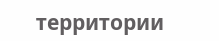территории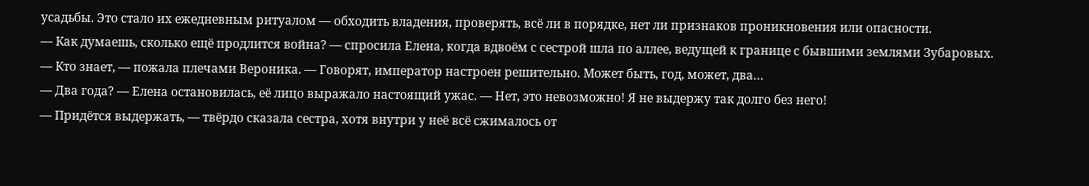усадьбы. Это стало их ежедневным ритуалом — обходить владения, проверять, всё ли в порядке, нет ли признаков проникновения или опасности.
— Как думаешь, сколько ещё продлится война? — спросила Елена, когда вдвоём с сестрой шла по аллее, ведущей к границе с бывшими землями Зубаровых.
— Кто знает, — пожала плечами Вероника. — Говорят, император настроен решительно. Может быть, год, может, два…
— Два года? — Елена остановилась, её лицо выражало настоящий ужас. — Нет, это невозможно! Я не выдержу так долго без него!
— Придётся выдержать, — твёрдо сказала сестра, хотя внутри у неё всё сжималось от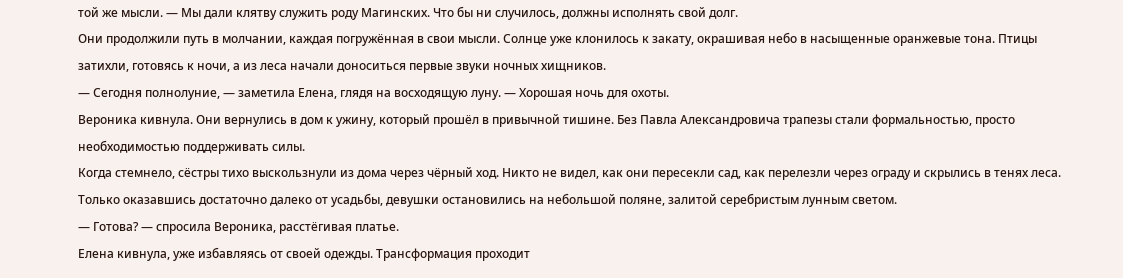той же мысли. — Мы дали клятву служить роду Магинских. Что бы ни случилось, должны исполнять свой долг.
Они продолжили путь в молчании, каждая погружённая в свои мысли. Солнце уже клонилось к закату, окрашивая небо в насыщенные оранжевые тона. Птицы затихли, готовясь к ночи, а из леса начали доноситься первые звуки ночных хищников.
— Сегодня полнолуние, — заметила Елена, глядя на восходящую луну. — Хорошая ночь для охоты.
Вероника кивнула. Они вернулись в дом к ужину, который прошёл в привычной тишине. Без Павла Александровича трапезы стали формальностью, просто необходимостью поддерживать силы.
Когда стемнело, сёстры тихо выскользнули из дома через чёрный ход. Никто не видел, как они пересекли сад, как перелезли через ограду и скрылись в тенях леса. Только оказавшись достаточно далеко от усадьбы, девушки остановились на небольшой поляне, залитой серебристым лунным светом.
— Готова? — спросила Вероника, расстёгивая платье.
Елена кивнула, уже избавляясь от своей одежды. Трансформация проходит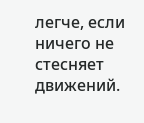легче, если ничего не стесняет движений.